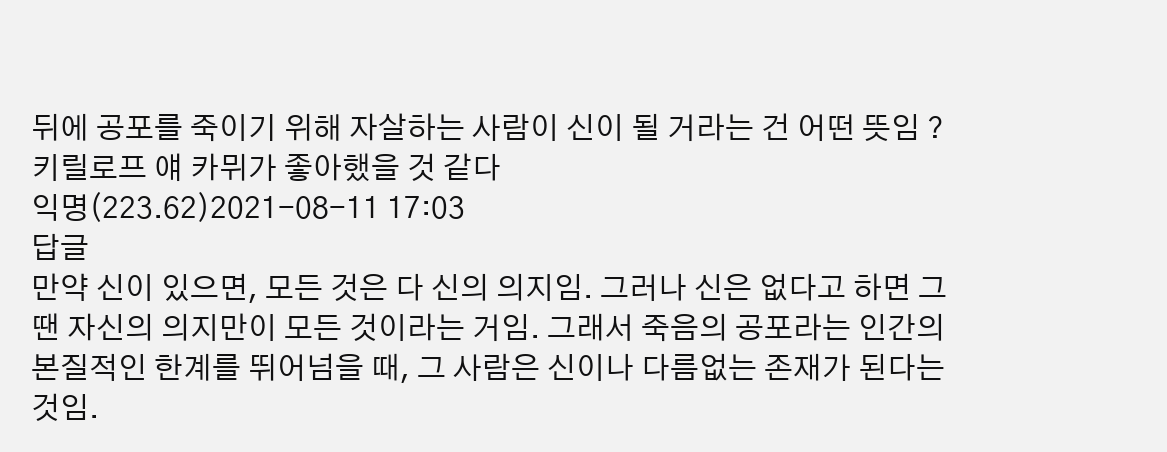뒤에 공포를 죽이기 위해 자살하는 사람이 신이 될 거라는 건 어떤 뜻임 ? 키릴로프 얘 카뮈가 좋아했을 것 같다
익명(223.62)2021-08-11 17:03
답글
만약 신이 있으면, 모든 것은 다 신의 의지임. 그러나 신은 없다고 하면 그땐 자신의 의지만이 모든 것이라는 거임. 그래서 죽음의 공포라는 인간의 본질적인 한계를 뛰어넘을 때, 그 사람은 신이나 다름없는 존재가 된다는 것임.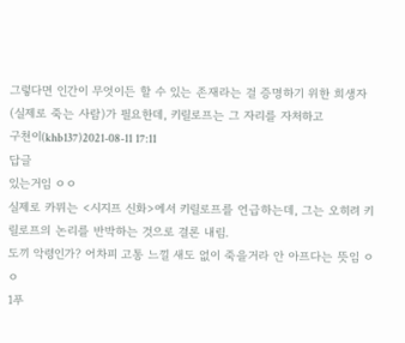그렇다면 인간이 무엇이든 할 수 있는 존재라는 걸 증명하기 위한 희생자(실제로 죽는 사람)가 필요한데, 키릴로프는 그 자리를 자처하고
구천이(khb137)2021-08-11 17:11
답글
있는거임 ㅇㅇ
실제로 카뮈는 <시지프 신화>에서 키릴로프를 언급하는데, 그는 오히려 키릴로프의 논리를 반박하는 것으로 결론 내림.
도끼 악령인가? 어차피 고통 느낄 새도 없이 죽을거라 안 아프다는 뜻임 ㅇㅇ
1푸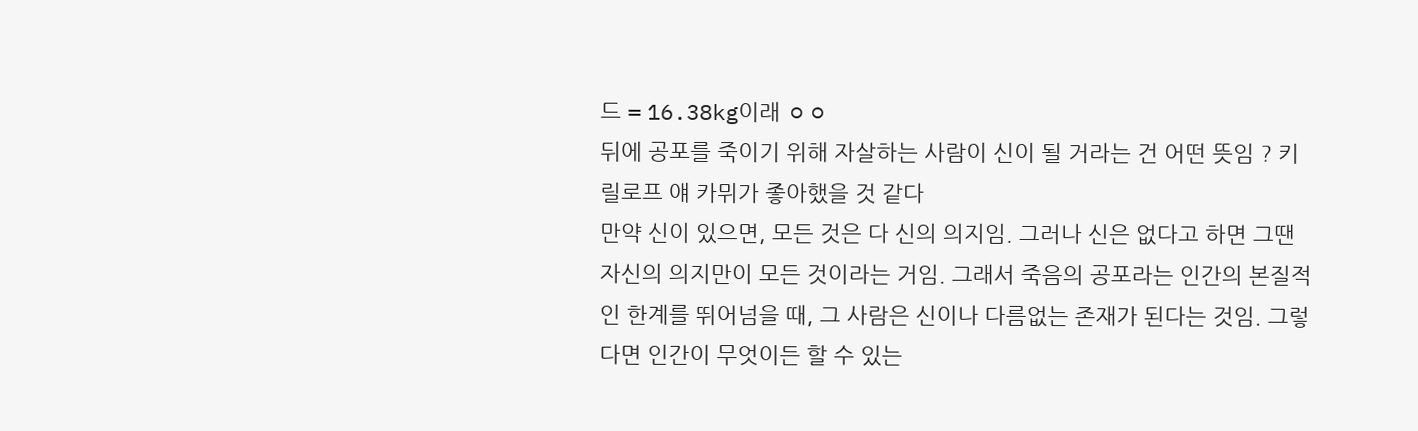드 = 16.38kg이래 ㅇㅇ
뒤에 공포를 죽이기 위해 자살하는 사람이 신이 될 거라는 건 어떤 뜻임 ? 키릴로프 얘 카뮈가 좋아했을 것 같다
만약 신이 있으면, 모든 것은 다 신의 의지임. 그러나 신은 없다고 하면 그땐 자신의 의지만이 모든 것이라는 거임. 그래서 죽음의 공포라는 인간의 본질적인 한계를 뛰어넘을 때, 그 사람은 신이나 다름없는 존재가 된다는 것임. 그렇다면 인간이 무엇이든 할 수 있는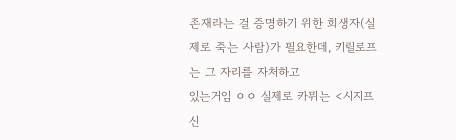존재라는 걸 증명하기 위한 희생자(실제로 죽는 사람)가 필요한데, 키릴로프는 그 자리를 자처하고
있는거임 ㅇㅇ 실제로 카뮈는 <시지프 신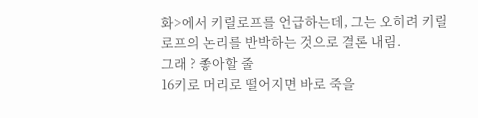화>에서 키릴로프를 언급하는데, 그는 오히려 키릴로프의 논리를 반박하는 것으로 결론 내림.
그래 ? 좋아할 줄
16키로 머리로 떨어지면 바로 죽을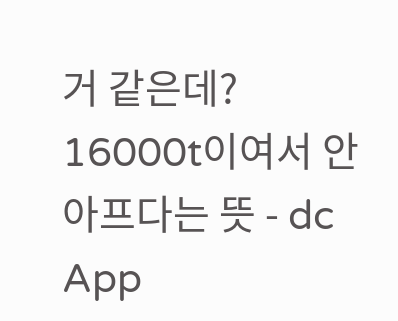거 같은데?
16000t이여서 안 아프다는 뜻 - dc App